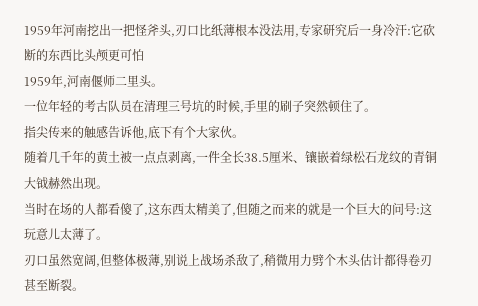1959年河南挖出一把怪斧头,刃口比纸薄根本没法用,专家研究后一身冷汗:它砍断的东西比头颅更可怕
1959年,河南偃师二里头。
一位年轻的考古队员在清理三号坑的时候,手里的刷子突然顿住了。
指尖传来的触感告诉他,底下有个大家伙。
随着几千年的黄土被一点点剥离,一件全长38.5厘米、镶嵌着绿松石龙纹的青铜大钺赫然出现。
当时在场的人都看傻了,这东西太精美了,但随之而来的就是一个巨大的问号:这玩意儿太薄了。
刃口虽然宽阔,但整体极薄,别说上战场杀敌了,稍微用力劈个木头估计都得卷刃甚至断裂。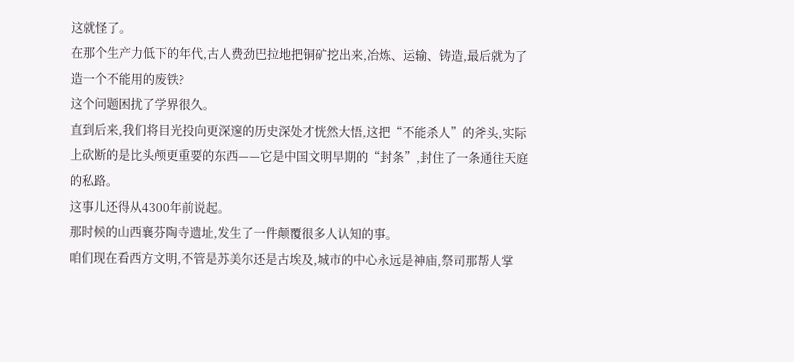这就怪了。
在那个生产力低下的年代,古人费劲巴拉地把铜矿挖出来,冶炼、运输、铸造,最后就为了造一个不能用的废铁?
这个问题困扰了学界很久。
直到后来,我们将目光投向更深邃的历史深处才恍然大悟,这把“不能杀人”的斧头,实际上砍断的是比头颅更重要的东西——它是中国文明早期的“封条”,封住了一条通往天庭的私路。
这事儿还得从4300年前说起。
那时候的山西襄芬陶寺遗址,发生了一件颠覆很多人认知的事。
咱们现在看西方文明,不管是苏美尔还是古埃及,城市的中心永远是神庙,祭司那帮人掌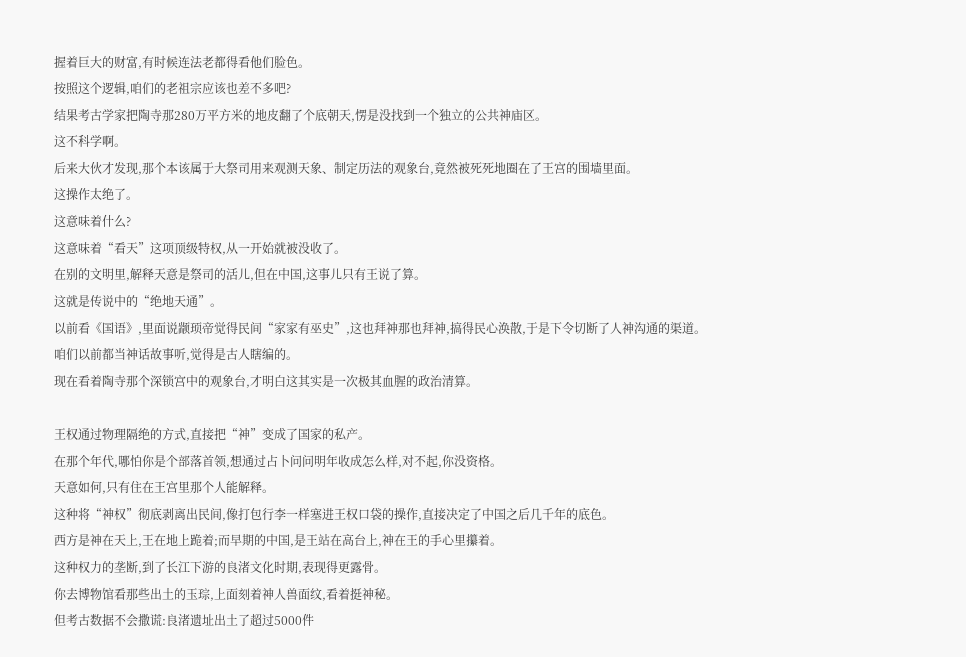握着巨大的财富,有时候连法老都得看他们脸色。
按照这个逻辑,咱们的老祖宗应该也差不多吧?
结果考古学家把陶寺那280万平方米的地皮翻了个底朝天,愣是没找到一个独立的公共神庙区。
这不科学啊。
后来大伙才发现,那个本该属于大祭司用来观测天象、制定历法的观象台,竟然被死死地圈在了王宫的围墙里面。
这操作太绝了。
这意味着什么?
这意味着“看天”这项顶级特权,从一开始就被没收了。
在别的文明里,解释天意是祭司的活儿,但在中国,这事儿只有王说了算。
这就是传说中的“绝地天通”。
以前看《国语》,里面说颛顼帝觉得民间“家家有巫史”,这也拜神那也拜神,搞得民心涣散,于是下令切断了人神沟通的渠道。
咱们以前都当神话故事听,觉得是古人瞎编的。
现在看着陶寺那个深锁宫中的观象台,才明白这其实是一次极其血腥的政治清算。

王权通过物理隔绝的方式,直接把“神”变成了国家的私产。
在那个年代,哪怕你是个部落首领,想通过占卜问问明年收成怎么样,对不起,你没资格。
天意如何,只有住在王宫里那个人能解释。
这种将“神权”彻底剥离出民间,像打包行李一样塞进王权口袋的操作,直接决定了中国之后几千年的底色。
西方是神在天上,王在地上跪着;而早期的中国,是王站在高台上,神在王的手心里攥着。
这种权力的垄断,到了长江下游的良渚文化时期,表现得更露骨。
你去博物馆看那些出土的玉琮,上面刻着神人兽面纹,看着挺神秘。
但考古数据不会撒谎:良渚遗址出土了超过5000件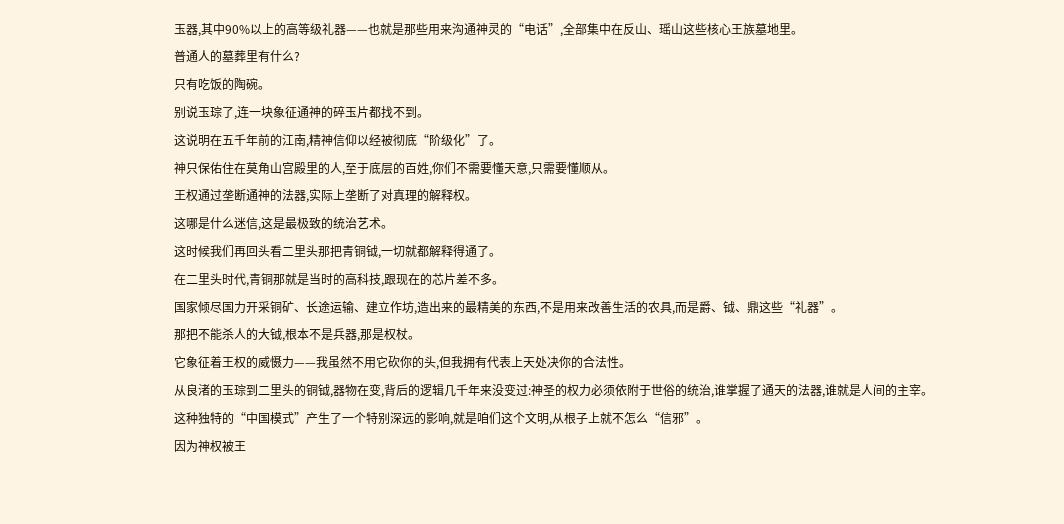玉器,其中90%以上的高等级礼器——也就是那些用来沟通神灵的“电话”,全部集中在反山、瑶山这些核心王族墓地里。
普通人的墓葬里有什么?
只有吃饭的陶碗。
别说玉琮了,连一块象征通神的碎玉片都找不到。
这说明在五千年前的江南,精神信仰以经被彻底“阶级化”了。
神只保佑住在莫角山宫殿里的人,至于底层的百姓,你们不需要懂天意,只需要懂顺从。
王权通过垄断通神的法器,实际上垄断了对真理的解释权。
这哪是什么迷信,这是最极致的统治艺术。
这时候我们再回头看二里头那把青铜钺,一切就都解释得通了。
在二里头时代,青铜那就是当时的高科技,跟现在的芯片差不多。
国家倾尽国力开采铜矿、长途运输、建立作坊,造出来的最精美的东西,不是用来改善生活的农具,而是爵、钺、鼎这些“礼器”。
那把不能杀人的大钺,根本不是兵器,那是权杖。
它象征着王权的威慑力——我虽然不用它砍你的头,但我拥有代表上天处决你的合法性。
从良渚的玉琮到二里头的铜钺,器物在变,背后的逻辑几千年来没变过:神圣的权力必须依附于世俗的统治,谁掌握了通天的法器,谁就是人间的主宰。
这种独特的“中国模式”产生了一个特别深远的影响,就是咱们这个文明,从根子上就不怎么“信邪”。
因为神权被王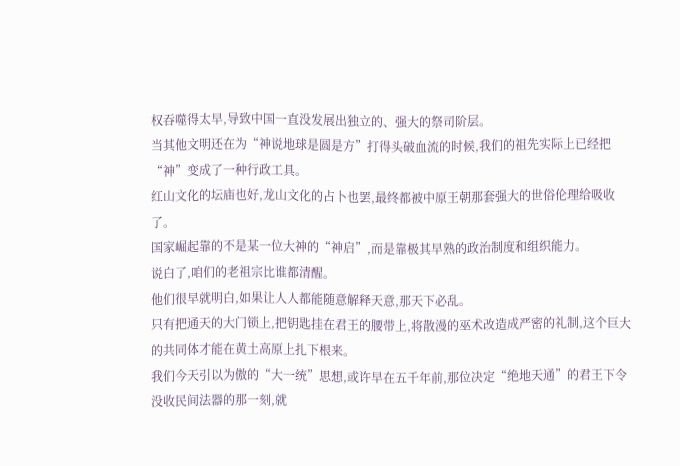权吞噬得太早,导致中国一直没发展出独立的、强大的祭司阶层。
当其他文明还在为“神说地球是圆是方”打得头破血流的时候,我们的祖先实际上已经把“神”变成了一种行政工具。
红山文化的坛庙也好,龙山文化的占卜也罢,最终都被中原王朝那套强大的世俗伦理给吸收了。
国家崛起靠的不是某一位大神的“神启”,而是靠极其早熟的政治制度和组织能力。
说白了,咱们的老祖宗比谁都清醒。
他们很早就明白,如果让人人都能随意解释天意,那天下必乱。
只有把通天的大门锁上,把钥匙挂在君王的腰带上,将散漫的巫术改造成严密的礼制,这个巨大的共同体才能在黄土高原上扎下根来。
我们今天引以为傲的“大一统”思想,或许早在五千年前,那位决定“绝地天通”的君王下令没收民间法器的那一刻,就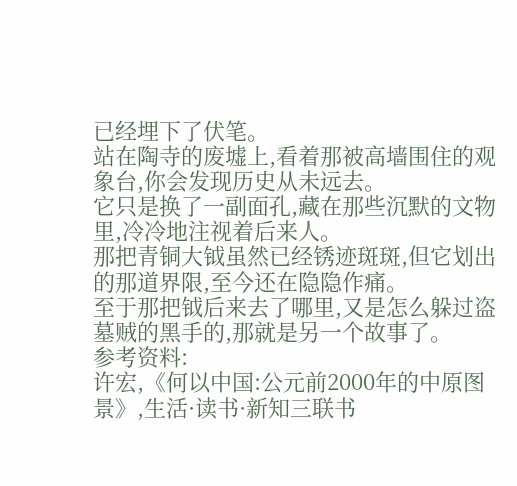已经埋下了伏笔。
站在陶寺的废墟上,看着那被高墙围住的观象台,你会发现历史从未远去。
它只是换了一副面孔,藏在那些沉默的文物里,冷冷地注视着后来人。
那把青铜大钺虽然已经锈迹斑斑,但它划出的那道界限,至今还在隐隐作痛。
至于那把钺后来去了哪里,又是怎么躲过盗墓贼的黑手的,那就是另一个故事了。
参考资料:
许宏,《何以中国:公元前2000年的中原图景》,生活·读书·新知三联书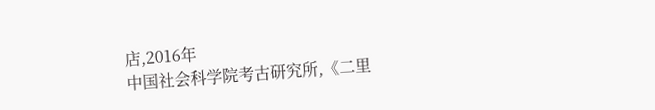店,2016年
中国社会科学院考古研究所,《二里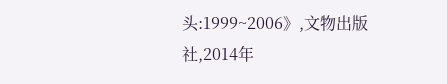头:1999~2006》,文物出版社,2014年